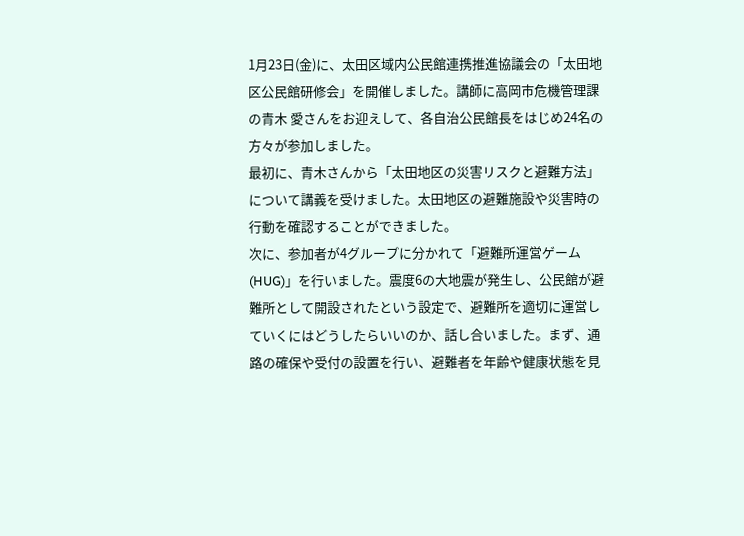1月23日(金)に、太田区域内公民館連携推進協議会の「太田地区公民館研修会」を開催しました。講師に高岡市危機管理課の青木 愛さんをお迎えして、各自治公民館長をはじめ24名の方々が参加しました。
最初に、青木さんから「太田地区の災害リスクと避難方法」について講義を受けました。太田地区の避難施設や災害時の行動を確認することができました。
次に、参加者が4グループに分かれて「避難所運営ゲーム(HUG)」を行いました。震度6の大地震が発生し、公民館が避難所として開設されたという設定で、避難所を適切に運営していくにはどうしたらいいのか、話し合いました。まず、通路の確保や受付の設置を行い、避難者を年齢や健康状態を見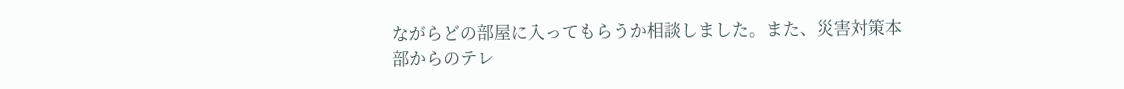ながらどの部屋に入ってもらうか相談しました。また、災害対策本部からのテレ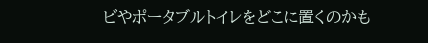ビやポータブルトイレをどこに置くのかも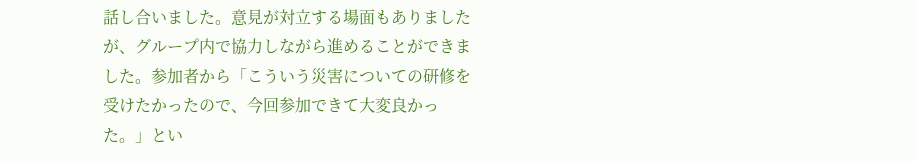話し合いました。意見が対立する場面もありましたが、グループ内で協力しながら進めることができました。参加者から「こういう災害についての研修を受けたかったので、今回参加できて大変良かった。」とい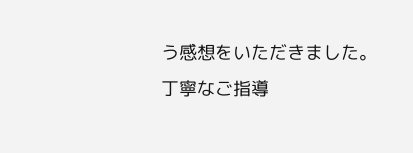う感想をいただきました。
丁寧なご指導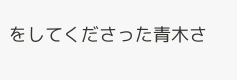をしてくださった青木さ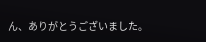ん、ありがとうございました。